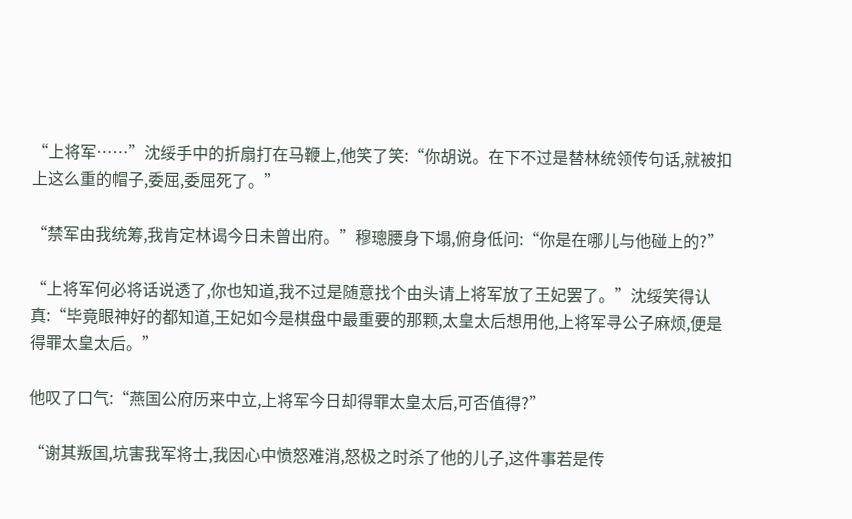“上将军……”沈绥手中的折扇打在马鞭上,他笑了笑:“你胡说。在下不过是替林统领传句话,就被扣上这么重的帽子,委屈,委屈死了。”

“禁军由我统筹,我肯定林谒今日未曾出府。”穆璁腰身下塌,俯身低问:“你是在哪儿与他碰上的?”

“上将军何必将话说透了,你也知道,我不过是随意找个由头请上将军放了王妃罢了。”沈绥笑得认真:“毕竟眼神好的都知道,王妃如今是棋盘中最重要的那颗,太皇太后想用他,上将军寻公子麻烦,便是得罪太皇太后。”

他叹了口气:“燕国公府历来中立,上将军今日却得罪太皇太后,可否值得?”

“谢其叛国,坑害我军将士,我因心中愤怒难消,怒极之时杀了他的儿子,这件事若是传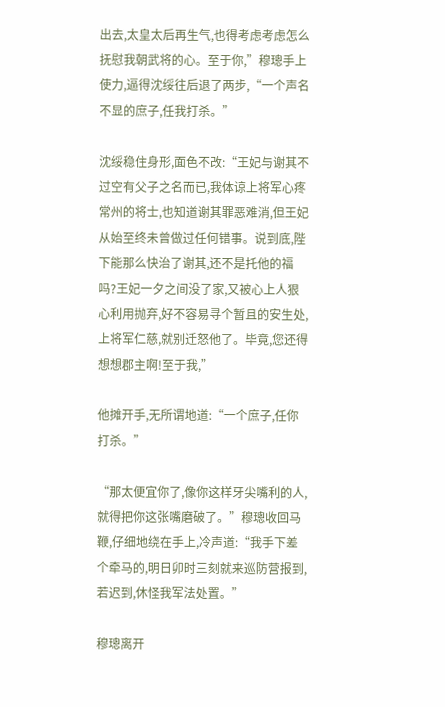出去,太皇太后再生气,也得考虑考虑怎么抚慰我朝武将的心。至于你,”穆璁手上使力,逼得沈绥往后退了两步,“一个声名不显的庶子,任我打杀。”

沈绥稳住身形,面色不改:“王妃与谢其不过空有父子之名而已,我体谅上将军心疼常州的将士,也知道谢其罪恶难消,但王妃从始至终未曾做过任何错事。说到底,陛下能那么快治了谢其,还不是托他的福吗?王妃一夕之间没了家,又被心上人狠心利用抛弃,好不容易寻个暂且的安生处,上将军仁慈,就别迁怒他了。毕竟,您还得想想郡主啊!至于我,”

他摊开手,无所谓地道:“一个庶子,任你打杀。”

“那太便宜你了,像你这样牙尖嘴利的人,就得把你这张嘴磨破了。”穆璁收回马鞭,仔细地绕在手上,冷声道:“我手下差个牵马的,明日卯时三刻就来巡防营报到,若迟到,休怪我军法处置。”

穆璁离开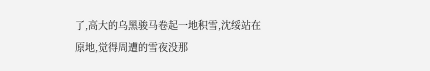了,高大的乌黑骏马卷起一地积雪,沈绥站在原地,觉得周遭的雪夜没那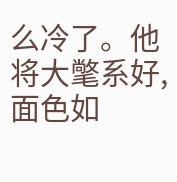么冷了。他将大氅系好,面色如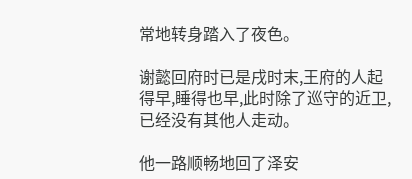常地转身踏入了夜色。

谢懿回府时已是戌时末,王府的人起得早,睡得也早,此时除了巡守的近卫,已经没有其他人走动。

他一路顺畅地回了泽安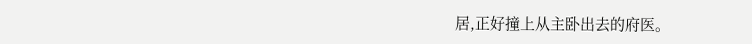居,正好撞上从主卧出去的府医。